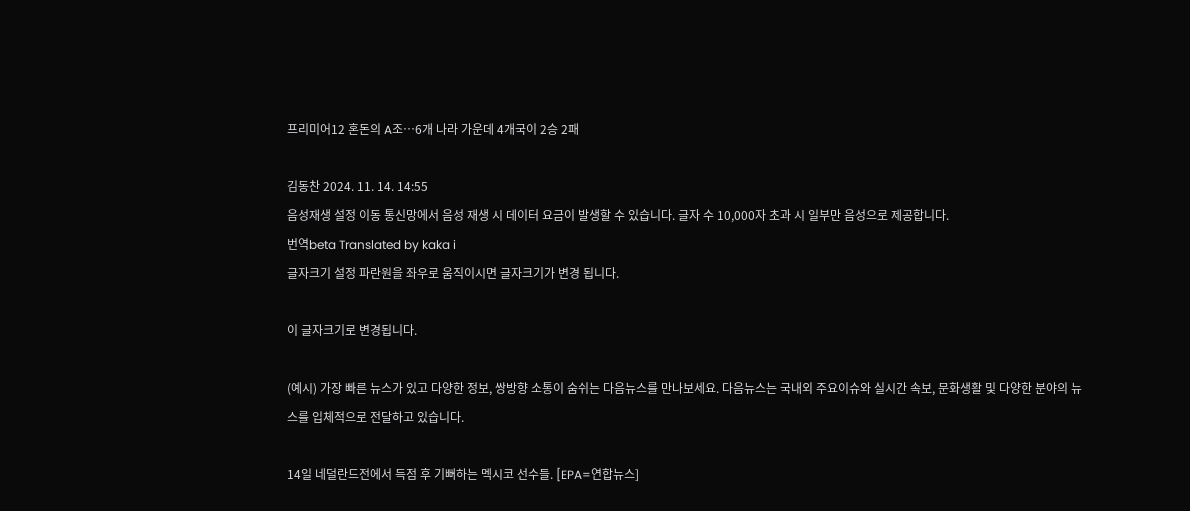프리미어12 혼돈의 A조…6개 나라 가운데 4개국이 2승 2패

김동찬 2024. 11. 14. 14:55
음성재생 설정 이동 통신망에서 음성 재생 시 데이터 요금이 발생할 수 있습니다. 글자 수 10,000자 초과 시 일부만 음성으로 제공합니다.
번역beta Translated by kaka i
글자크기 설정 파란원을 좌우로 움직이시면 글자크기가 변경 됩니다.

이 글자크기로 변경됩니다.

(예시) 가장 빠른 뉴스가 있고 다양한 정보, 쌍방향 소통이 숨쉬는 다음뉴스를 만나보세요. 다음뉴스는 국내외 주요이슈와 실시간 속보, 문화생활 및 다양한 분야의 뉴스를 입체적으로 전달하고 있습니다.

14일 네덜란드전에서 득점 후 기뻐하는 멕시코 선수들. [EPA=연합뉴스]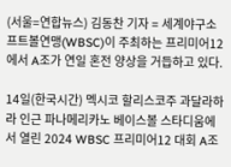(서울=연합뉴스) 김동찬 기자 = 세계야구소프트볼연맹(WBSC)이 주최하는 프리미어12에서 A조가 연일 혼전 양상을 거듭하고 있다.

14일(한국시간) 멕시코 할리스코주 과달라하라 인근 파나메리카노 베이스볼 스타디움에서 열린 2024 WBSC 프리미어12 대회 A조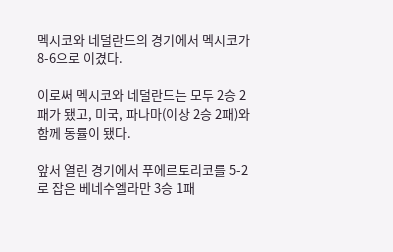멕시코와 네덜란드의 경기에서 멕시코가 8-6으로 이겼다.

이로써 멕시코와 네덜란드는 모두 2승 2패가 됐고, 미국, 파나마(이상 2승 2패)와 함께 동률이 됐다.

앞서 열린 경기에서 푸에르토리코를 5-2로 잡은 베네수엘라만 3승 1패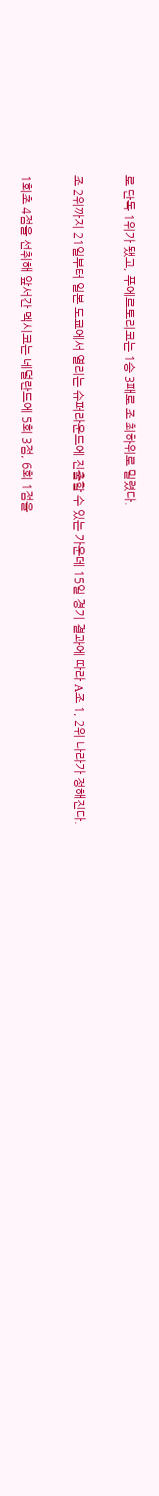로 단독 1위가 됐고, 푸에르토리코는 1승 3패로 조 최하위로 밀렸다.

조 2위까지 21일부터 일본 도쿄에서 열리는 슈퍼라운드에 진출할 수 있는 가운데 15일 경기 결과에 따라 A조 1, 2위 나라가 정해진다.

1회초 4점을 선취해 앞서간 멕시코는 네덜란드에 5회 3점, 6회 1점을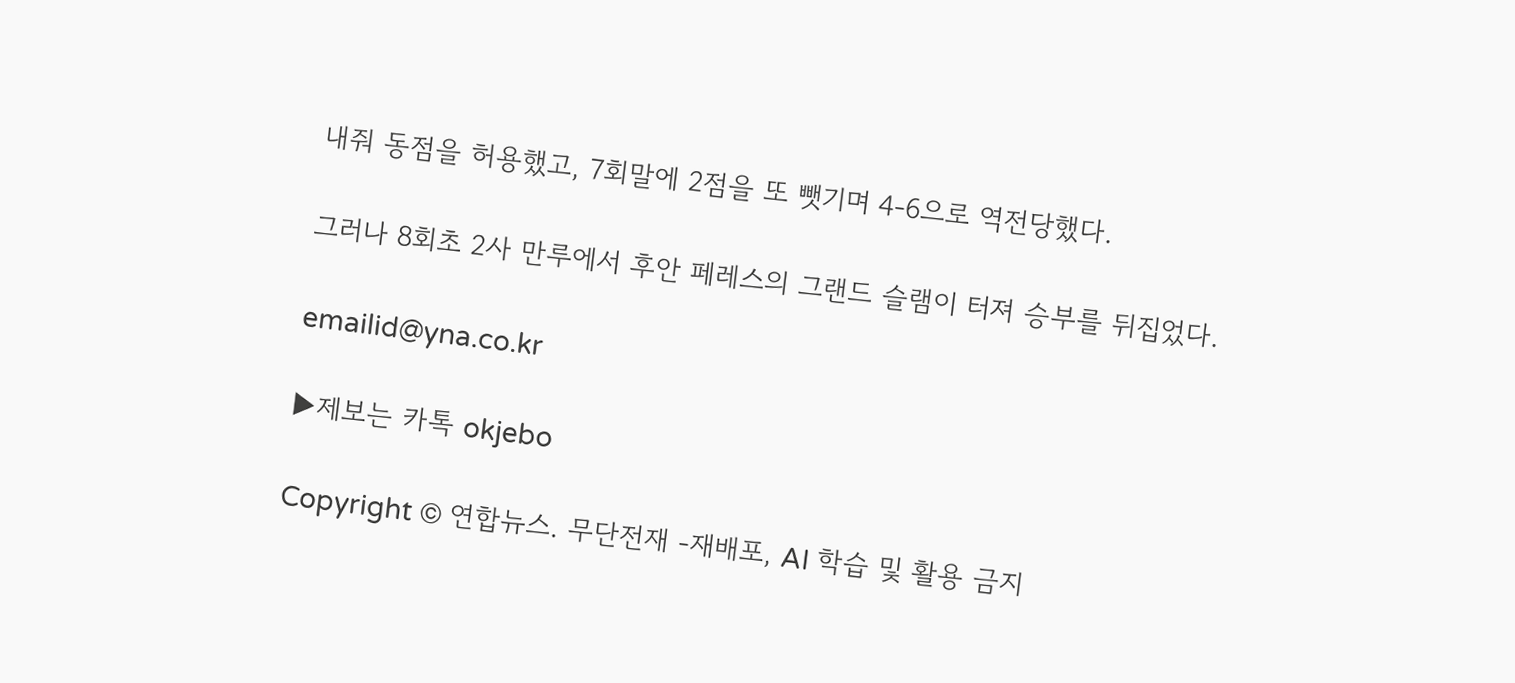내줘 동점을 허용했고, 7회말에 2점을 또 뺏기며 4-6으로 역전당했다.

그러나 8회초 2사 만루에서 후안 페레스의 그랜드 슬램이 터져 승부를 뒤집었다.

emailid@yna.co.kr

▶제보는 카톡 okjebo

Copyright © 연합뉴스. 무단전재 -재배포, AI 학습 및 활용 금지